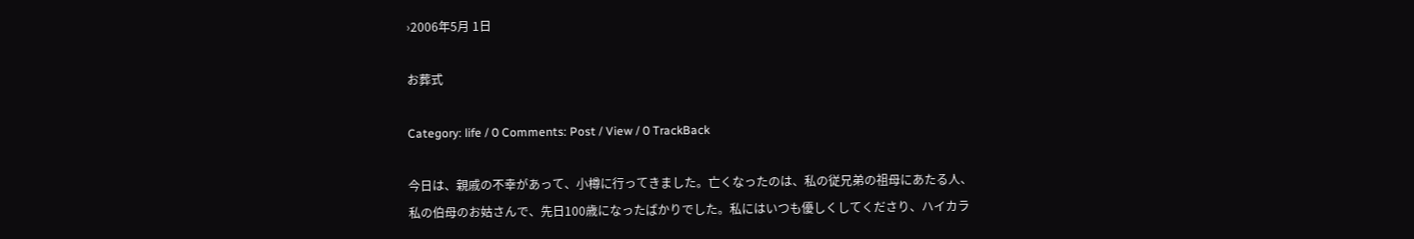›2006年5月 1日

お葬式

Category: life / 0 Comments: Post / View / 0 TrackBack

今日は、親戚の不幸があって、小樽に行ってきました。亡くなったのは、私の従兄弟の祖母にあたる人、私の伯母のお姑さんで、先日100歳になったばかりでした。私にはいつも優しくしてくださり、ハイカラ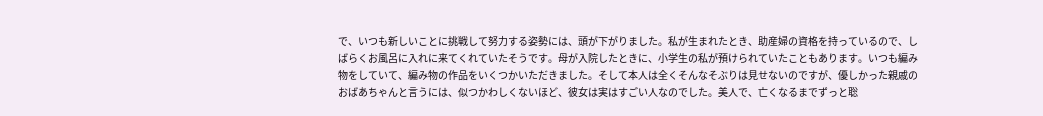で、いつも新しいことに挑戦して努力する姿勢には、頭が下がりました。私が生まれたとき、助産婦の資格を持っているので、しばらくお風呂に入れに来てくれていたそうです。母が入院したときに、小学生の私が預けられていたこともあります。いつも編み物をしていて、編み物の作品をいくつかいただきました。そして本人は全くそんなそぶりは見せないのですが、優しかった親戚のおばあちゃんと言うには、似つかわしくないほど、彼女は実はすごい人なのでした。美人で、亡くなるまでずっと聡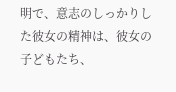明で、意志のしっかりした彼女の精神は、彼女の子どもたち、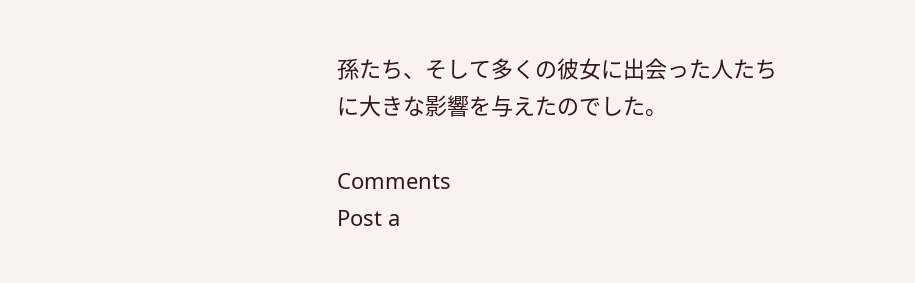孫たち、そして多くの彼女に出会った人たちに大きな影響を与えたのでした。

Comments
Post a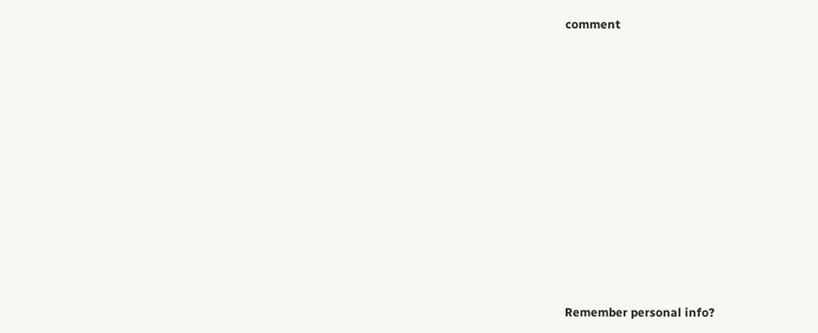comment












Remember personal info?